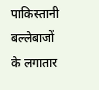पाकिस्तानी बल्लेबाजों के लगातार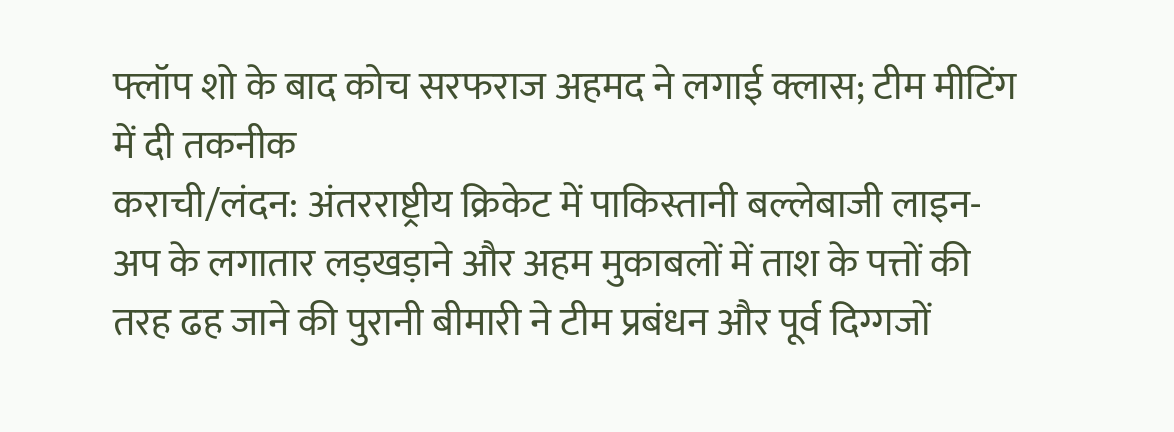फ्लॉप शो के बाद कोच सरफराज अहमद ने लगाई क्लास; टीम मीटिंग में दी तकनीक
कराची/लंदन: अंतरराष्ट्रीय क्रिकेट में पाकिस्तानी बल्लेबाजी लाइन-अप के लगातार लड़खड़ाने और अहम मुकाबलों में ताश के पत्तों की तरह ढह जाने की पुरानी बीमारी ने टीम प्रबंधन और पूर्व दिग्गजों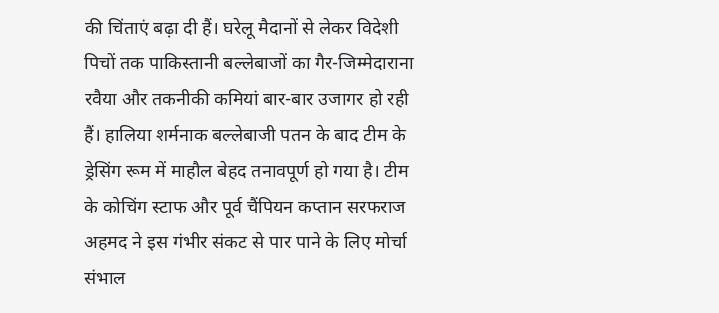की चिंताएं बढ़ा दी हैं। घरेलू मैदानों से लेकर विदेशी पिचों तक पाकिस्तानी बल्लेबाजों का गैर-जिम्मेदाराना रवैया और तकनीकी कमियां बार-बार उजागर हो रही हैं। हालिया शर्मनाक बल्लेबाजी पतन के बाद टीम के ड्रेसिंग रूम में माहौल बेहद तनावपूर्ण हो गया है। टीम के कोचिंग स्टाफ और पूर्व चैंपियन कप्तान सरफराज अहमद ने इस गंभीर संकट से पार पाने के लिए मोर्चा संभाल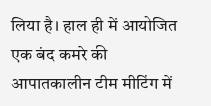लिया है। हाल ही में आयोजित एक बंद कमरे की आपातकालीन टीम मीटिंग में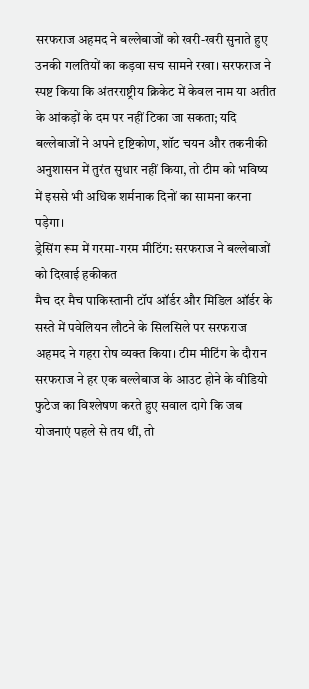सरफराज अहमद ने बल्लेबाजों को खरी-खरी सुनाते हुए उनकी गलतियों का कड़वा सच सामने रखा। सरफराज ने स्पष्ट किया कि अंतरराष्ट्रीय क्रिकेट में केवल नाम या अतीत के आंकड़ों के दम पर नहीं टिका जा सकता; यदि बल्लेबाजों ने अपने दृष्टिकोण, शॉट चयन और तकनीकी अनुशासन में तुरंत सुधार नहीं किया, तो टीम को भविष्य में इससे भी अधिक शर्मनाक दिनों का सामना करना पड़ेगा।
ड्रेसिंग रूम में गरमा-गरम मीटिंग: सरफराज ने बल्लेबाजों को दिखाई हकीकत
मैच दर मैच पाकिस्तानी टॉप ऑर्डर और मिडिल ऑर्डर के सस्ते में पवेलियन लौटने के सिलसिले पर सरफराज अहमद ने गहरा रोष व्यक्त किया। टीम मीटिंग के दौरान सरफराज ने हर एक बल्लेबाज के आउट होने के वीडियो फुटेज का विश्लेषण करते हुए सवाल दागे कि जब योजनाएं पहले से तय थीं, तो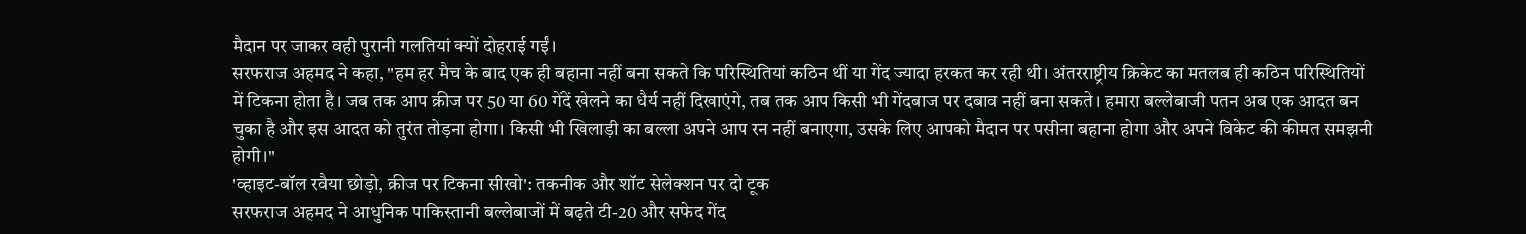मैदान पर जाकर वही पुरानी गलतियां क्यों दोहराई गईं।
सरफराज अहमद ने कहा, "हम हर मैच के बाद एक ही बहाना नहीं बना सकते कि परिस्थितियां कठिन थीं या गेंद ज्यादा हरकत कर रही थी। अंतरराष्ट्रीय क्रिकेट का मतलब ही कठिन परिस्थितियों में टिकना होता है। जब तक आप क्रीज पर 50 या 60 गेंदें खेलने का धैर्य नहीं दिखाएंगे, तब तक आप किसी भी गेंदबाज पर दबाव नहीं बना सकते। हमारा बल्लेबाजी पतन अब एक आदत बन चुका है और इस आदत को तुरंत तोड़ना होगा। किसी भी खिलाड़ी का बल्ला अपने आप रन नहीं बनाएगा, उसके लिए आपको मैदान पर पसीना बहाना होगा और अपने विकेट की कीमत समझनी होगी।"
'व्हाइट-बॉल रवैया छोड़ो, क्रीज पर टिकना सीखो': तकनीक और शॉट सेलेक्शन पर दो टूक
सरफराज अहमद ने आधुनिक पाकिस्तानी बल्लेबाजों में बढ़ते टी-20 और सफेद गेंद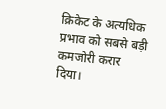क्रिकेट के अत्यधिक प्रभाव को सबसे बड़ी कमजोरी करार दिया।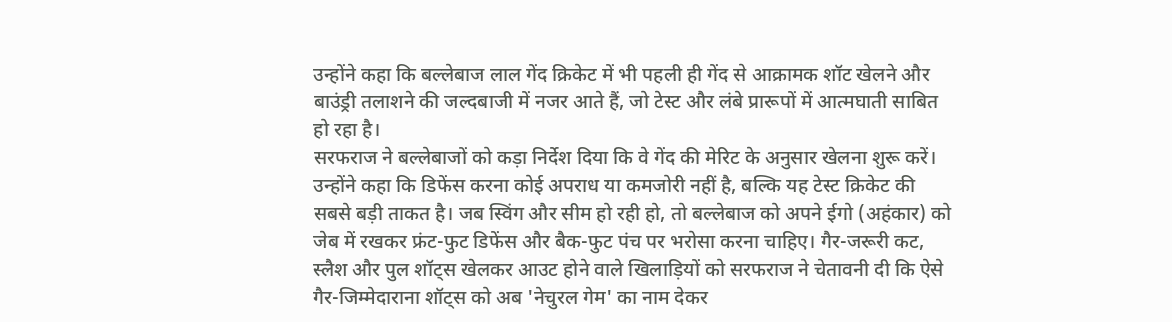उन्होंने कहा कि बल्लेबाज लाल गेंद क्रिकेट में भी पहली ही गेंद से आक्रामक शॉट खेलने और बाउंड्री तलाशने की जल्दबाजी में नजर आते हैं, जो टेस्ट और लंबे प्रारूपों में आत्मघाती साबित हो रहा है।
सरफराज ने बल्लेबाजों को कड़ा निर्देश दिया कि वे गेंद की मेरिट के अनुसार खेलना शुरू करें। उन्होंने कहा कि डिफेंस करना कोई अपराध या कमजोरी नहीं है, बल्कि यह टेस्ट क्रिकेट की सबसे बड़ी ताकत है। जब स्विंग और सीम हो रही हो, तो बल्लेबाज को अपने ईगो (अहंकार) को जेब में रखकर फ्रंट-फुट डिफेंस और बैक-फुट पंच पर भरोसा करना चाहिए। गैर-जरूरी कट, स्लैश और पुल शॉट्स खेलकर आउट होने वाले खिलाड़ियों को सरफराज ने चेतावनी दी कि ऐसे गैर-जिम्मेदाराना शॉट्स को अब 'नेचुरल गेम' का नाम देकर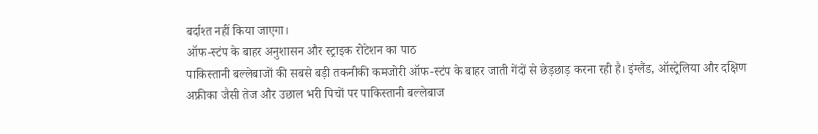बर्दाश्त नहीं किया जाएगा।
ऑफ-स्टंप के बाहर अनुशासन और स्ट्राइक रोटेशन का पाठ
पाकिस्तानी बल्लेबाजों की सबसे बड़ी तकनीकी कमजोरी ऑफ-स्टंप के बाहर जाती गेंदों से छेड़छाड़ करना रही है। इंग्लैंड, ऑस्ट्रेलिया और दक्षिण अफ्रीका जैसी तेज और उछाल भरी पिचों पर पाकिस्तानी बल्लेबाज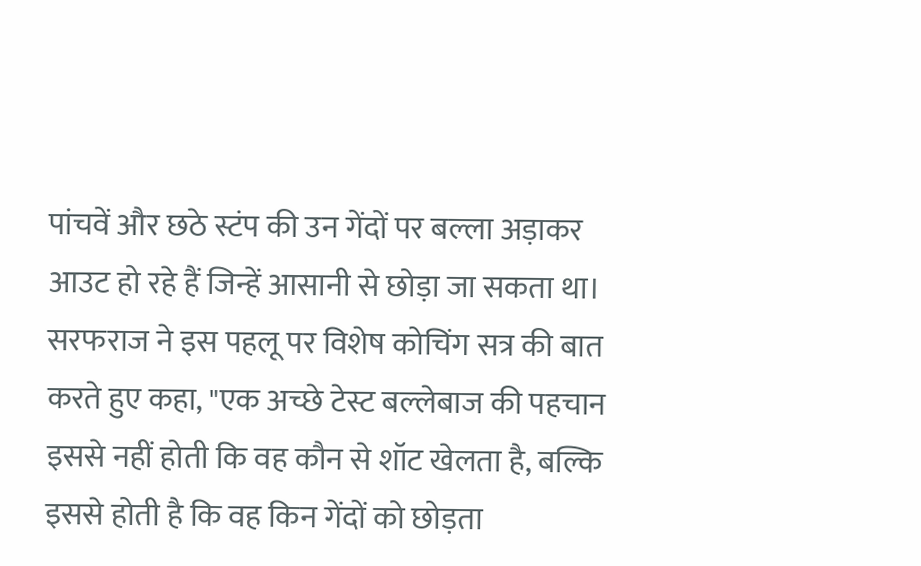पांचवें और छठे स्टंप की उन गेंदों पर बल्ला अड़ाकर आउट हो रहे हैं जिन्हें आसानी से छोड़ा जा सकता था।
सरफराज ने इस पहलू पर विशेष कोचिंग सत्र की बात करते हुए कहा, "एक अच्छे टेस्ट बल्लेबाज की पहचान इससे नहीं होती कि वह कौन से शॉट खेलता है, बल्कि इससे होती है कि वह किन गेंदों को छोड़ता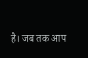है। जब तक आप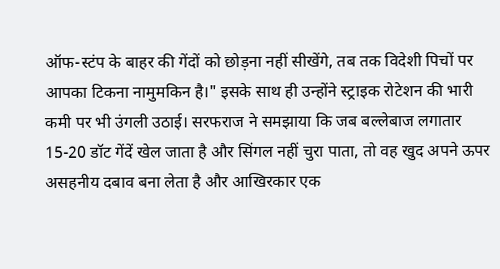ऑफ-स्टंप के बाहर की गेंदों को छोड़ना नहीं सीखेंगे, तब तक विदेशी पिचों पर आपका टिकना नामुमकिन है।" इसके साथ ही उन्होंने स्ट्राइक रोटेशन की भारी कमी पर भी उंगली उठाई। सरफराज ने समझाया कि जब बल्लेबाज लगातार 15-20 डॉट गेंदें खेल जाता है और सिंगल नहीं चुरा पाता, तो वह खुद अपने ऊपर असहनीय दबाव बना लेता है और आखिरकार एक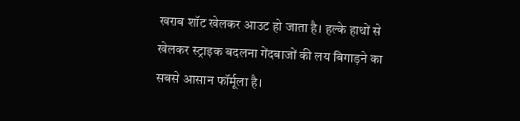खराब शॉट खेलकर आउट हो जाता है। हल्के हाथों से खेलकर स्ट्राइक बदलना गेंदबाजों की लय बिगाड़ने का सबसे आसान फॉर्मूला है।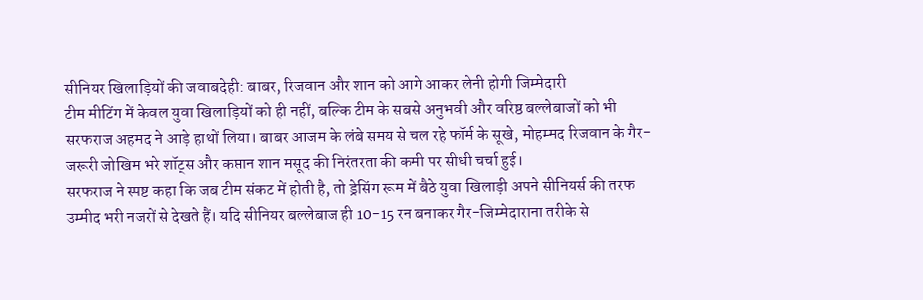सीनियर खिलाड़ियों की जवाबदेही: बाबर, रिजवान और शान को आगे आकर लेनी होगी जिम्मेदारी
टीम मीटिंग में केवल युवा खिलाड़ियों को ही नहीं, बल्कि टीम के सबसे अनुभवी और वरिष्ठ बल्लेबाजों को भी सरफराज अहमद ने आड़े हाथों लिया। बाबर आजम के लंबे समय से चल रहे फॉर्म के सूखे, मोहम्मद रिजवान के गैर-जरूरी जोखिम भरे शॉट्स और कप्तान शान मसूद की निरंतरता की कमी पर सीधी चर्चा हुई।
सरफराज ने स्पष्ट कहा कि जब टीम संकट में होती है, तो ड्रेसिंग रूम में बैठे युवा खिलाड़ी अपने सीनियर्स की तरफ उम्मीद भरी नजरों से देखते हैं। यदि सीनियर बल्लेबाज ही 10-15 रन बनाकर गैर-जिम्मेदाराना तरीके से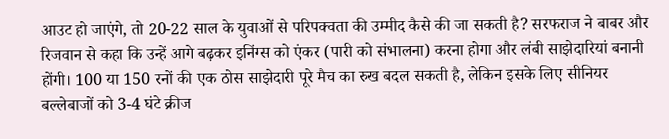आउट हो जाएंगे, तो 20-22 साल के युवाओं से परिपक्वता की उम्मीद कैसे की जा सकती है? सरफराज ने बाबर और रिजवान से कहा कि उन्हें आगे बढ़कर इनिंग्स को एंकर (पारी को संभालना) करना होगा और लंबी साझेदारियां बनानी होंगी। 100 या 150 रनों की एक ठोस साझेदारी पूरे मैच का रुख बदल सकती है, लेकिन इसके लिए सीनियर बल्लेबाजों को 3-4 घंटे क्रीज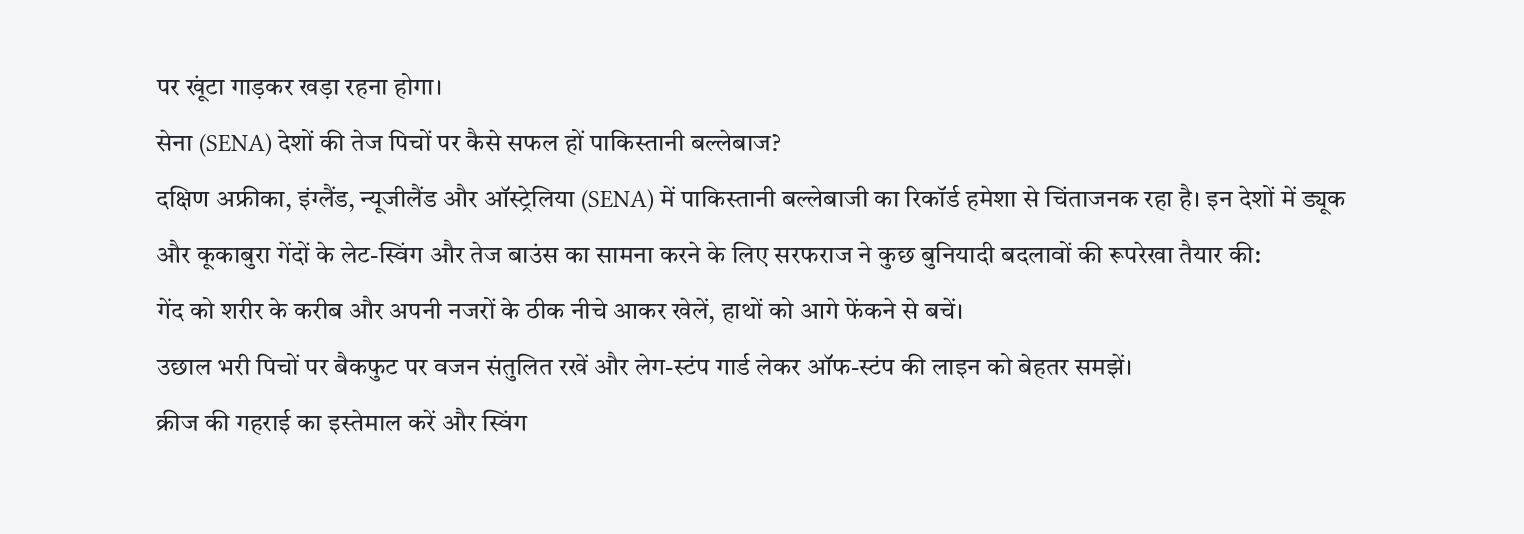पर खूंटा गाड़कर खड़ा रहना होगा।
सेना (SENA) देशों की तेज पिचों पर कैसे सफल हों पाकिस्तानी बल्लेबाज?
दक्षिण अफ्रीका, इंग्लैंड, न्यूजीलैंड और ऑस्ट्रेलिया (SENA) में पाकिस्तानी बल्लेबाजी का रिकॉर्ड हमेशा से चिंताजनक रहा है। इन देशों में ड्यूक और कूकाबुरा गेंदों के लेट-स्विंग और तेज बाउंस का सामना करने के लिए सरफराज ने कुछ बुनियादी बदलावों की रूपरेखा तैयार की:
गेंद को शरीर के करीब और अपनी नजरों के ठीक नीचे आकर खेलें, हाथों को आगे फेंकने से बचें।
उछाल भरी पिचों पर बैकफुट पर वजन संतुलित रखें और लेग-स्टंप गार्ड लेकर ऑफ-स्टंप की लाइन को बेहतर समझें।
क्रीज की गहराई का इस्तेमाल करें और स्विंग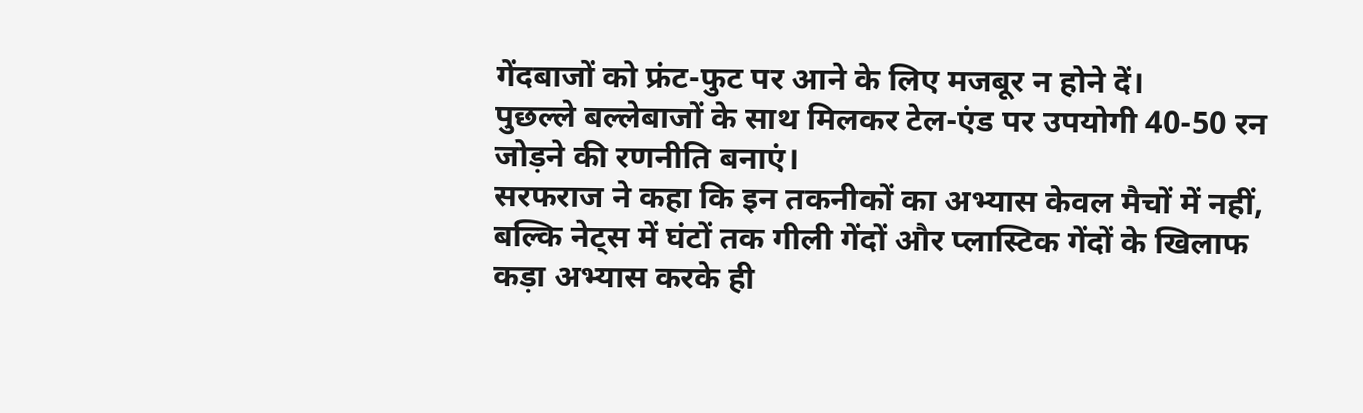गेंदबाजों को फ्रंट-फुट पर आने के लिए मजबूर न होने दें।
पुछल्ले बल्लेबाजों के साथ मिलकर टेल-एंड पर उपयोगी 40-50 रन जोड़ने की रणनीति बनाएं।
सरफराज ने कहा कि इन तकनीकों का अभ्यास केवल मैचों में नहीं, बल्कि नेट्स में घंटों तक गीली गेंदों और प्लास्टिक गेंदों के खिलाफ कड़ा अभ्यास करके ही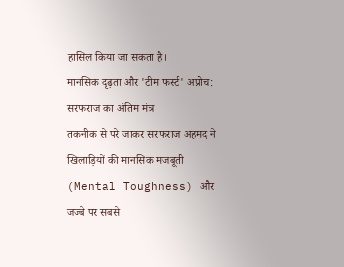हासिल किया जा सकता है।
मानसिक दृढ़ता और 'टीम फर्स्ट' अप्रोच: सरफराज का अंतिम मंत्र
तकनीक से परे जाकर सरफराज अहमद ने खिलाड़ियों की मानसिक मजबूती (Mental Toughness) और जज्बे पर सबसे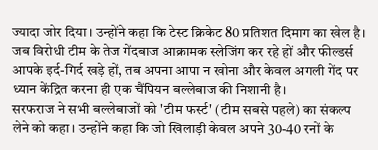ज्यादा जोर दिया। उन्होंने कहा कि टेस्ट क्रिकेट 80 प्रतिशत दिमाग का खेल है। जब विरोधी टीम के तेज गेंदबाज आक्रामक स्लेजिंग कर रहे हों और फील्डर्स आपके इर्द-गिर्द खड़े हों, तब अपना आपा न खोना और केवल अगली गेंद पर ध्यान केंद्रित करना ही एक चैंपियन बल्लेबाज की निशानी है।
सरफराज ने सभी बल्लेबाजों को 'टीम फर्स्ट' (टीम सबसे पहले) का संकल्प लेने को कहा। उन्होंने कहा कि जो खिलाड़ी केवल अपने 30-40 रनों के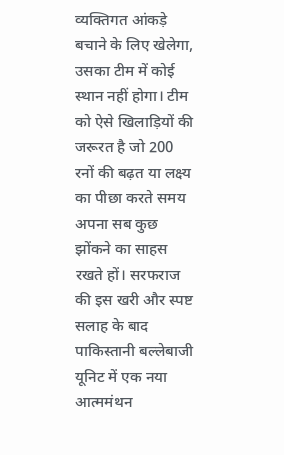व्यक्तिगत आंकड़े बचाने के लिए खेलेगा, उसका टीम में कोई स्थान नहीं होगा। टीम को ऐसे खिलाड़ियों की जरूरत है जो 200 रनों की बढ़त या लक्ष्य का पीछा करते समय अपना सब कुछ झोंकने का साहस रखते हों। सरफराज की इस खरी और स्पष्ट सलाह के बाद पाकिस्तानी बल्लेबाजी यूनिट में एक नया आत्ममंथन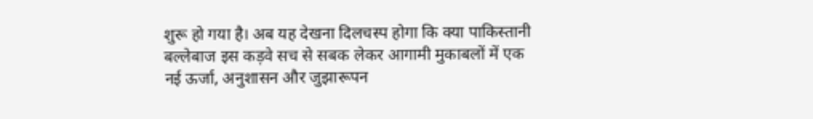शुरू हो गया है। अब यह देखना दिलचस्प होगा कि क्या पाकिस्तानी बल्लेबाज इस कड़वे सच से सबक लेकर आगामी मुकाबलों में एक नई ऊर्जा, अनुशासन और जुझारूपन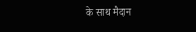के साथ मैदान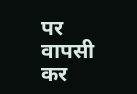पर वापसी कर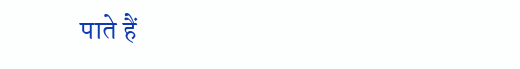पाते हैं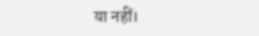या नहीं।